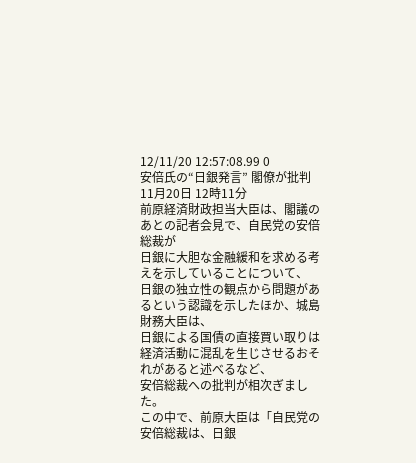12/11/20 12:57:08.99 0
安倍氏の“日銀発言” 閣僚が批判
11月20日 12時11分
前原経済財政担当大臣は、閣議のあとの記者会見で、自民党の安倍総裁が
日銀に大胆な金融緩和を求める考えを示していることについて、
日銀の独立性の観点から問題があるという認識を示したほか、城島財務大臣は、
日銀による国債の直接買い取りは経済活動に混乱を生じさせるおそれがあると述べるなど、
安倍総裁への批判が相次ぎました。
この中で、前原大臣は「自民党の安倍総裁は、日銀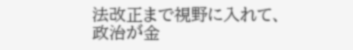法改正まで視野に入れて、
政治が金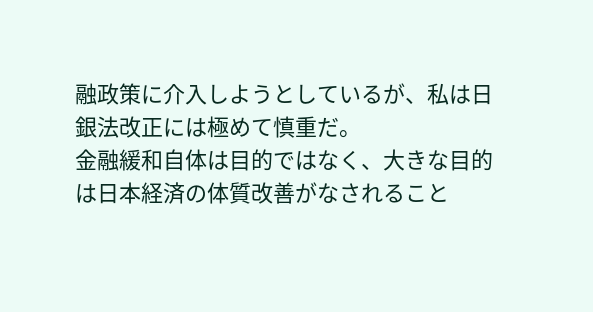融政策に介入しようとしているが、私は日銀法改正には極めて慎重だ。
金融緩和自体は目的ではなく、大きな目的は日本経済の体質改善がなされること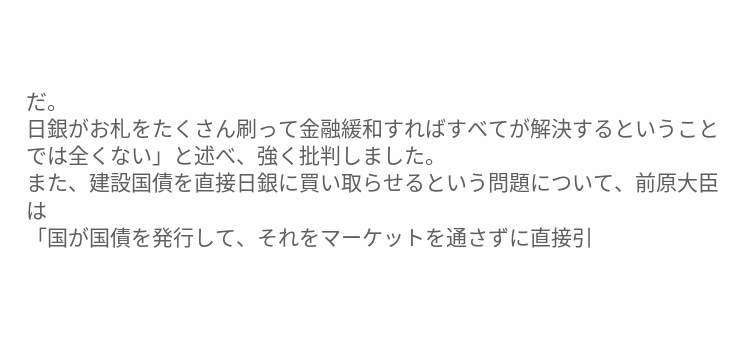だ。
日銀がお札をたくさん刷って金融緩和すればすべてが解決するということでは全くない」と述べ、強く批判しました。
また、建設国債を直接日銀に買い取らせるという問題について、前原大臣は
「国が国債を発行して、それをマーケットを通さずに直接引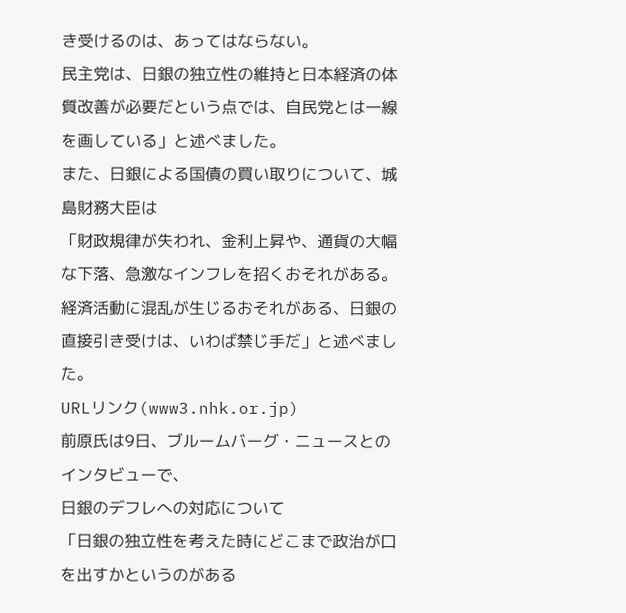き受けるのは、あってはならない。
民主党は、日銀の独立性の維持と日本経済の体質改善が必要だという点では、自民党とは一線を画している」と述べました。
また、日銀による国債の買い取りについて、城島財務大臣は
「財政規律が失われ、金利上昇や、通貨の大幅な下落、急激なインフレを招くおそれがある。
経済活動に混乱が生じるおそれがある、日銀の直接引き受けは、いわば禁じ手だ」と述べました。
URLリンク(www3.nhk.or.jp)
前原氏は9日、ブルームバーグ・ニュースとのインタビューで、
日銀のデフレへの対応について
「日銀の独立性を考えた時にどこまで政治が口を出すかというのがある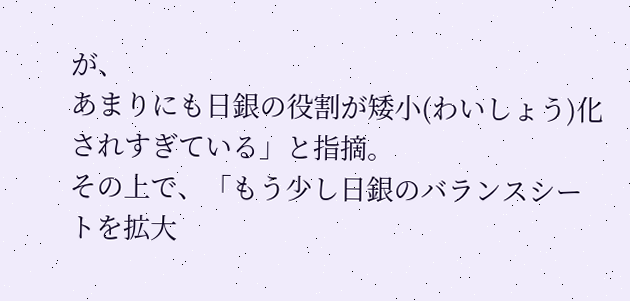が、
あまりにも日銀の役割が矮小(わいしょう)化されすぎている」と指摘。
その上で、「もう少し日銀のバランスシートを拡大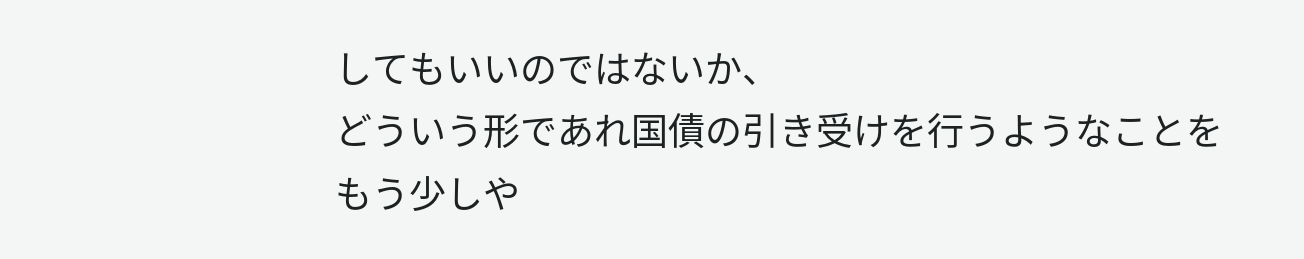してもいいのではないか、
どういう形であれ国債の引き受けを行うようなことをもう少しや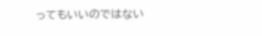ってもいいのではない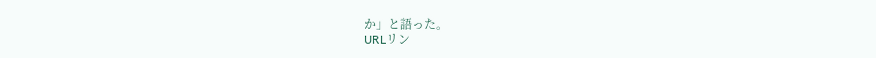か」と語った。
URLリン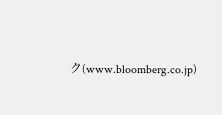ク(www.bloomberg.co.jp)